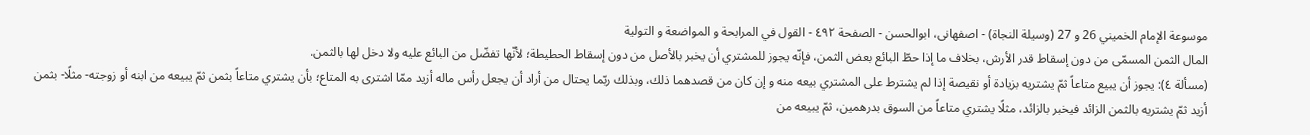موسوعة الإمام الخميني 26 و 27 (وسيلة النجاة) - اصفهانى، ابوالحسن - الصفحة ٤٩٢ - القول في المرابحة و المواضعة و التولية
المال الثمن المسمّى من دون إسقاط قدر الأرش، بخلاف ما إذا حطّ البائع بعض الثمن، فإنّه يجوز للمشتري أن يخبر بالأصل من دون إسقاط الحطيطة؛ لأنّها تفضّل من البائع عليه ولا دخل لها بالثمن.
(مسألة ٤): يجوز أن يبيع متاعاً ثمّ يشتريه بزيادة أو نقيصة إذا لم يشترط على المشتري بيعه منه و إن كان من قصدهما ذلك، وبذلك ربّما يحتال من أراد أن يجعل رأس ماله أزيد ممّا اشترى به المتاع؛ بأن يشتري متاعاً بثمن ثمّ يبيعه من ابنه أو زوجته- مثلًا- بثمن أزيد ثمّ يشتريه بالثمن الزائد فيخبر بالزائد، مثلًا يشتري متاعاً من السوق بدرهمين، ثمّ يبيعه من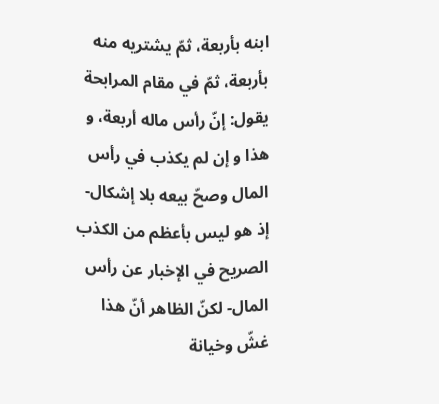ابنه بأربعة، ثمّ يشتريه منه بأربعة، ثمّ في مقام المرابحة يقول: إنّ رأس ماله أربعة، و هذا و إن لم يكذب في رأس المال وصحّ بيعه بلا إشكال- إذ هو ليس بأعظم من الكذب الصريح في الإخبار عن رأس المال- لكنّ الظاهر أنّ هذا غشّ وخيانة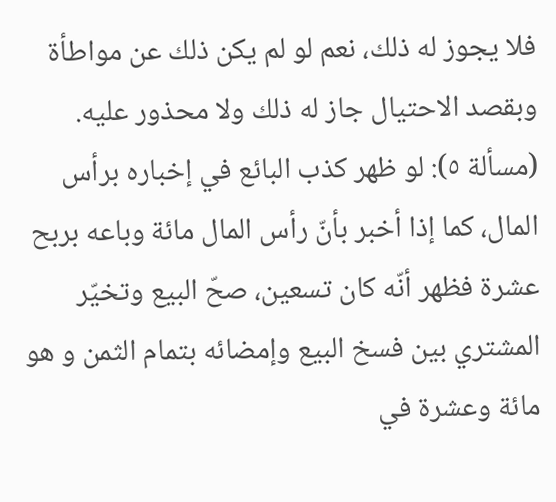فلا يجوز له ذلك، نعم لو لم يكن ذلك عن مواطأة وبقصد الاحتيال جاز له ذلك ولا محذور عليه.
(مسألة ٥): لو ظهر كذب البائع في إخباره برأس المال، كما إذا أخبر بأنّ رأس المال مائة وباعه بربح عشرة فظهر أنّه كان تسعين، صحّ البيع وتخيّر المشتري بين فسخ البيع وإمضائه بتمام الثمن و هو مائة وعشرة في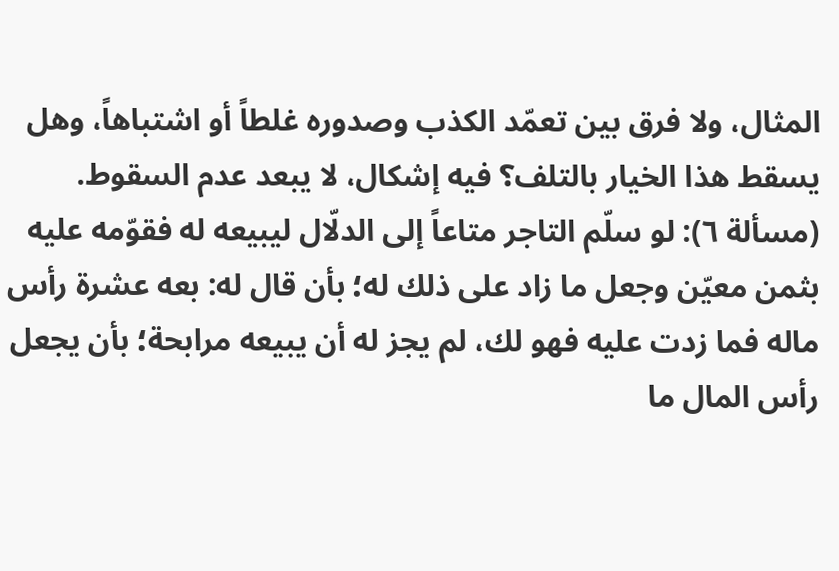المثال، ولا فرق بين تعمّد الكذب وصدوره غلطاً أو اشتباهاً، وهل يسقط هذا الخيار بالتلف؟ فيه إشكال، لا يبعد عدم السقوط.
(مسألة ٦): لو سلّم التاجر متاعاً إلى الدلّال ليبيعه له فقوّمه عليه بثمن معيّن وجعل ما زاد على ذلك له؛ بأن قال له: بعه عشرة رأس ماله فما زدت عليه فهو لك، لم يجز له أن يبيعه مرابحة؛ بأن يجعل رأس المال ما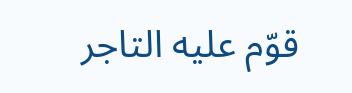قوّم عليه التاجر